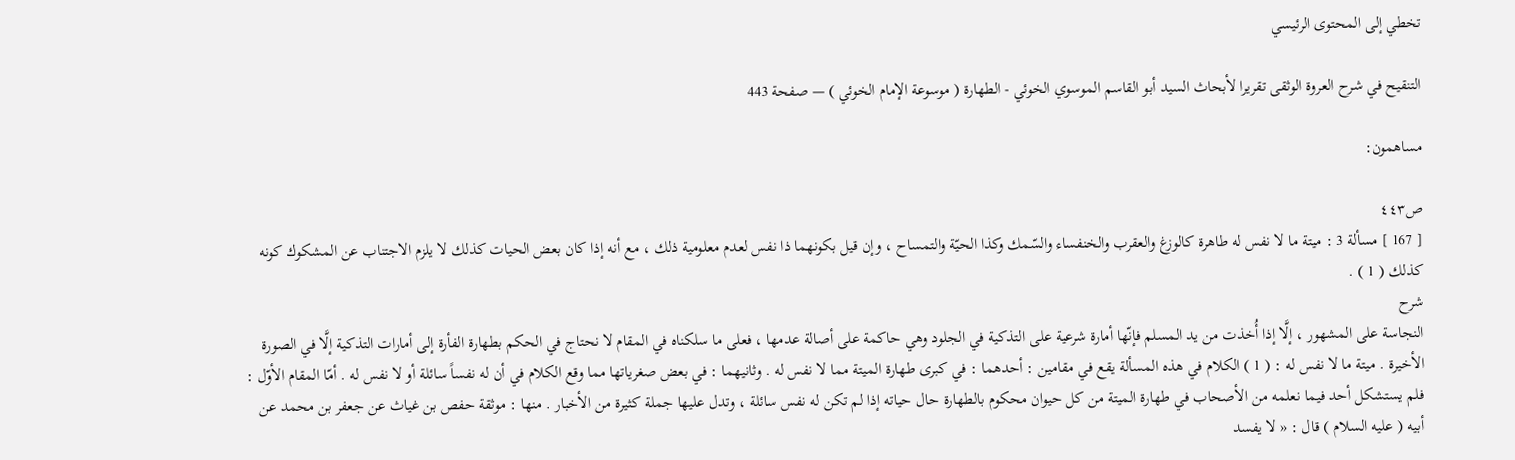تخطي إلى المحتوى الرئيسي

التنقيح في شرح العروة الوثقى تقريرا لأبحاث السيد أبو القاسم الموسوي الخوئي - الطهارة ( موسوعة الإمام الخوئي ) — صفحة 443

مساهمون:

ص٤٤٣
[ 167 ] مسألة 3 : ميتة ما لا نفس له طاهرة كالوزغ والعقرب والخنفساء والسّمك وكذا الحيّة والتمساح ، وإن قيل بكونهما ذا نفس لعدم معلومية ذلك ، مع أنه إذا كان بعض الحيات كذلك لا يلزم الاجتناب عن المشكوك كونه كذلك ( 1 ) .
شرح
النجاسة على المشهور ، إلَّا إذا أُخذت من يد المسلم فإنّها أمارة شرعية على التذكية في الجلود وهي حاكمة على أصالة عدمها ، فعلى ما سلكناه في المقام لا نحتاج في الحكم بطهارة الفأرة إلى أمارات التذكية إلَّا في الصورة الأخيرة . ميتة ما لا نفس له : ( 1 ) الكلام في هذه المسألة يقع في مقامين : أحدهما : في كبرى طهارة الميتة مما لا نفس له . وثانيهما : في بعض صغرياتها مما وقع الكلام في أن له نفساً سائلة أو لا نفس له . أمّا المقام الأوّل : فلم يستشكل أحد فيما نعلمه من الأصحاب في طهارة الميتة من كل حيوان محكوم بالطهارة حال حياته إذا لم تكن له نفس سائلة ، وتدل عليها جملة كثيرة من الأخبار . منها : موثقة حفص بن غياث عن جعفر بن محمد عن أبيه ( عليه السلام ) قال : « لا يفسد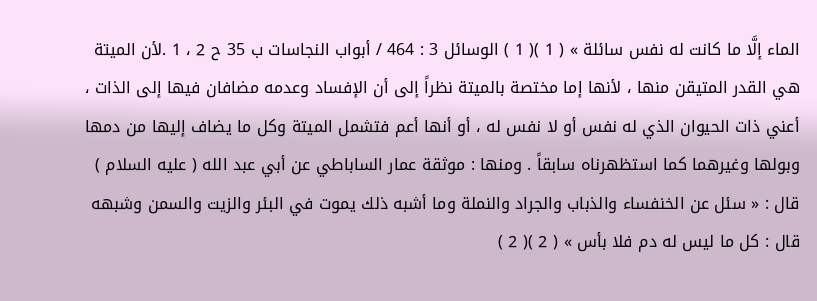الماء إلَّا ما كانت له نفس سائلة » ( 1 )( 1 ) الوسائل 3 : 464 / أبواب النجاسات ب 35 ح 2 ، 1 .لأن الميتة هي القدر المتيقن منها ، لأنها إما مختصة بالميتة نظراً إلى أن الإفساد وعدمه مضافان فيها إلى الذات ، أعني ذات الحيوان الذي له نفس أو لا نفس له ، أو أنها أعم فتشمل الميتة وكل ما يضاف إليها من دمها وبولها وغيرهما كما استظهرناه سابقاً . ومنها : موثقة عمار الساباطي عن أبي عبد الله ( عليه السلام ) قال : « سئل عن الخنفساء والذباب والجراد والنملة وما أشبه ذلك يموت في البئر والزيت والسمن وشبهه قال : كل ما ليس له دم فلا بأس » ( 2 )( 2 )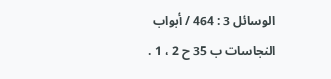الوسائل 3 : 464 / أبواب النجاسات ب 35 ح 2 ، 1 .